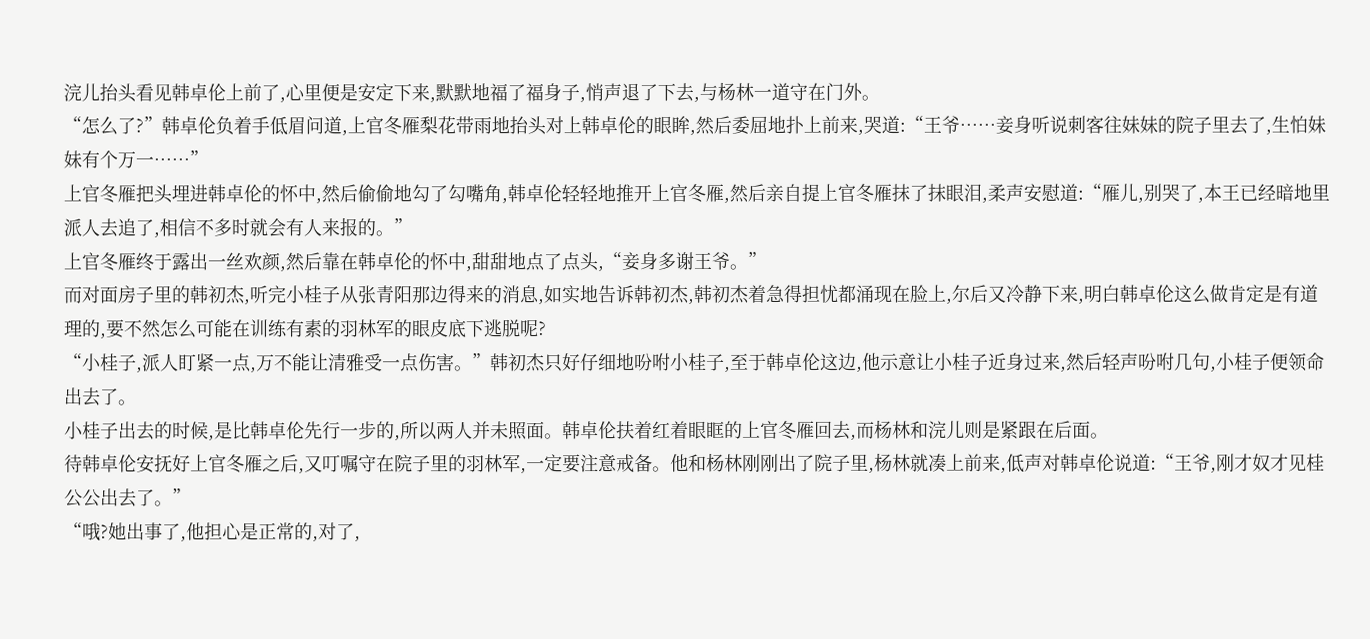浣儿抬头看见韩卓伦上前了,心里便是安定下来,默默地福了福身子,悄声退了下去,与杨林一道守在门外。
“怎么了?”韩卓伦负着手低眉问道,上官冬雁梨花带雨地抬头对上韩卓伦的眼眸,然后委屈地扑上前来,哭道:“王爷……妾身听说刺客往妹妹的院子里去了,生怕妹妹有个万一……”
上官冬雁把头埋进韩卓伦的怀中,然后偷偷地勾了勾嘴角,韩卓伦轻轻地推开上官冬雁,然后亲自提上官冬雁抹了抹眼泪,柔声安慰道:“雁儿,别哭了,本王已经暗地里派人去追了,相信不多时就会有人来报的。”
上官冬雁终于露出一丝欢颜,然后靠在韩卓伦的怀中,甜甜地点了点头,“妾身多谢王爷。”
而对面房子里的韩初杰,听完小桂子从张青阳那边得来的消息,如实地告诉韩初杰,韩初杰着急得担忧都涌现在脸上,尔后又冷静下来,明白韩卓伦这么做肯定是有道理的,要不然怎么可能在训练有素的羽林军的眼皮底下逃脱呢?
“小桂子,派人盯紧一点,万不能让清雅受一点伤害。”韩初杰只好仔细地吩咐小桂子,至于韩卓伦这边,他示意让小桂子近身过来,然后轻声吩咐几句,小桂子便领命出去了。
小桂子出去的时候,是比韩卓伦先行一步的,所以两人并未照面。韩卓伦扶着红着眼眶的上官冬雁回去,而杨林和浣儿则是紧跟在后面。
待韩卓伦安抚好上官冬雁之后,又叮嘱守在院子里的羽林军,一定要注意戒备。他和杨林刚刚出了院子里,杨林就凑上前来,低声对韩卓伦说道:“王爷,刚才奴才见桂公公出去了。”
“哦?她出事了,他担心是正常的,对了,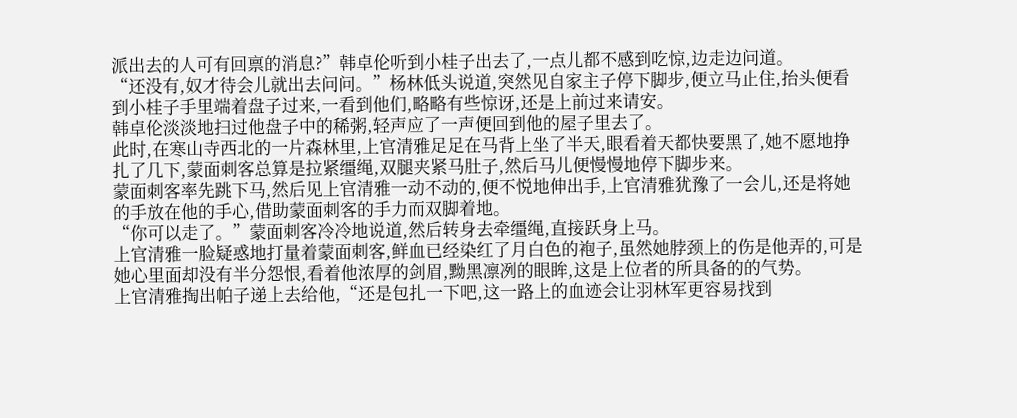派出去的人可有回禀的消息?”韩卓伦听到小桂子出去了,一点儿都不感到吃惊,边走边问道。
“还没有,奴才待会儿就出去问问。”杨林低头说道,突然见自家主子停下脚步,便立马止住,抬头便看到小桂子手里端着盘子过来,一看到他们,略略有些惊讶,还是上前过来请安。
韩卓伦淡淡地扫过他盘子中的稀粥,轻声应了一声便回到他的屋子里去了。
此时,在寒山寺西北的一片森林里,上官清雅足足在马背上坐了半天,眼看着天都快要黑了,她不愿地挣扎了几下,蒙面刺客总算是拉紧缰绳,双腿夹紧马肚子,然后马儿便慢慢地停下脚步来。
蒙面刺客率先跳下马,然后见上官清雅一动不动的,便不悦地伸出手,上官清雅犹豫了一会儿,还是将她的手放在他的手心,借助蒙面刺客的手力而双脚着地。
“你可以走了。”蒙面刺客冷冷地说道,然后转身去牵缰绳,直接跃身上马。
上官清雅一脸疑惑地打量着蒙面刺客,鲜血已经染红了月白色的袍子,虽然她脖颈上的伤是他弄的,可是她心里面却没有半分怨恨,看着他浓厚的剑眉,黝黑凛冽的眼眸,这是上位者的所具备的的气势。
上官清雅掏出帕子递上去给他,“还是包扎一下吧,这一路上的血迹会让羽林军更容易找到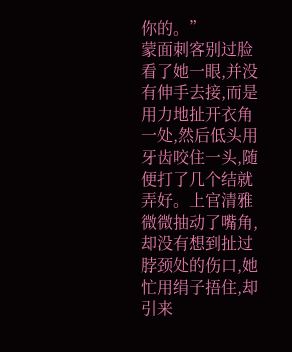你的。”
蒙面刺客别过脸看了她一眼,并没有伸手去接,而是用力地扯开衣角一处,然后低头用牙齿咬住一头,随便打了几个结就弄好。上官清雅微微抽动了嘴角,却没有想到扯过脖颈处的伤口,她忙用绢子捂住,却引来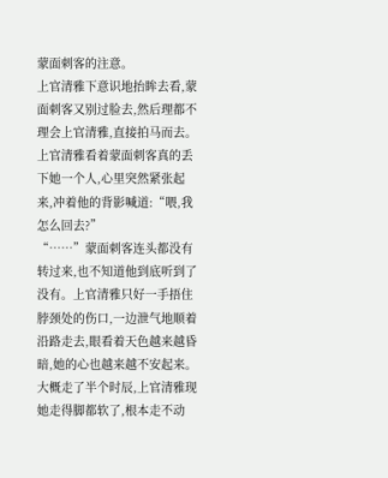蒙面刺客的注意。
上官清雅下意识地抬眸去看,蒙面刺客又别过脸去,然后理都不理会上官清雅,直接拍马而去。上官清雅看着蒙面刺客真的丢下她一个人,心里突然紧张起来,冲着他的背影喊道:“喂,我怎么回去?”
“……”蒙面刺客连头都没有转过来,也不知道他到底听到了没有。上官清雅只好一手捂住脖颈处的伤口,一边泄气地顺着沿路走去,眼看着天色越来越昏暗,她的心也越来越不安起来。
大概走了半个时辰,上官清雅现她走得脚都软了,根本走不动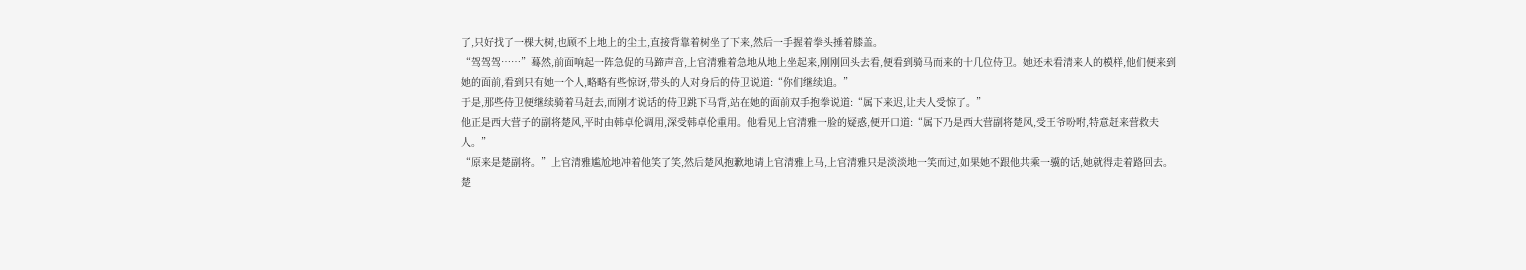了,只好找了一棵大树,也顾不上地上的尘土,直接背靠着树坐了下来,然后一手握着拳头捶着膝盖。
“驾驾驾……”蓦然,前面响起一阵急促的马蹄声音,上官清雅着急地从地上坐起来,刚刚回头去看,便看到骑马而来的十几位侍卫。她还未看清来人的模样,他们便来到她的面前,看到只有她一个人,略略有些惊讶,带头的人对身后的侍卫说道:“你们继续追。”
于是,那些侍卫便继续骑着马赶去,而刚才说话的侍卫跳下马背,站在她的面前双手抱拳说道:“属下来迟,让夫人受惊了。”
他正是西大营子的副将楚风,平时由韩卓伦调用,深受韩卓伦重用。他看见上官清雅一脸的疑惑,便开口道:“属下乃是西大营副将楚风,受王爷吩咐,特意赶来营救夫人。”
“原来是楚副将。”上官清雅尴尬地冲着他笑了笑,然后楚风抱歉地请上官清雅上马,上官清雅只是淡淡地一笑而过,如果她不跟他共乘一骥的话,她就得走着路回去。
楚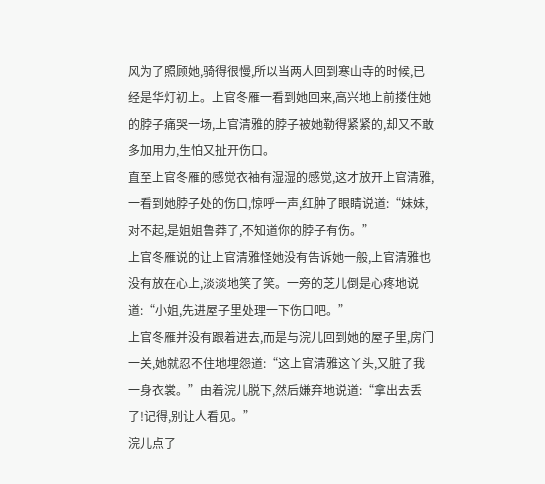风为了照顾她,骑得很慢,所以当两人回到寒山寺的时候,已经是华灯初上。上官冬雁一看到她回来,高兴地上前搂住她的脖子痛哭一场,上官清雅的脖子被她勒得紧紧的,却又不敢多加用力,生怕又扯开伤口。
直至上官冬雁的感觉衣袖有湿湿的感觉,这才放开上官清雅,一看到她脖子处的伤口,惊呼一声,红肿了眼睛说道:“妹妹,对不起,是姐姐鲁莽了,不知道你的脖子有伤。”
上官冬雁说的让上官清雅怪她没有告诉她一般,上官清雅也没有放在心上,淡淡地笑了笑。一旁的芝儿倒是心疼地说道:“小姐,先进屋子里处理一下伤口吧。”
上官冬雁并没有跟着进去,而是与浣儿回到她的屋子里,房门一关,她就忍不住地埋怨道:“这上官清雅这丫头,又脏了我一身衣裳。”由着浣儿脱下,然后嫌弃地说道:“拿出去丢了!记得,别让人看见。”
浣儿点了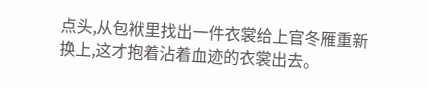点头,从包袱里找出一件衣裳给上官冬雁重新换上,这才抱着沾着血迹的衣裳出去。